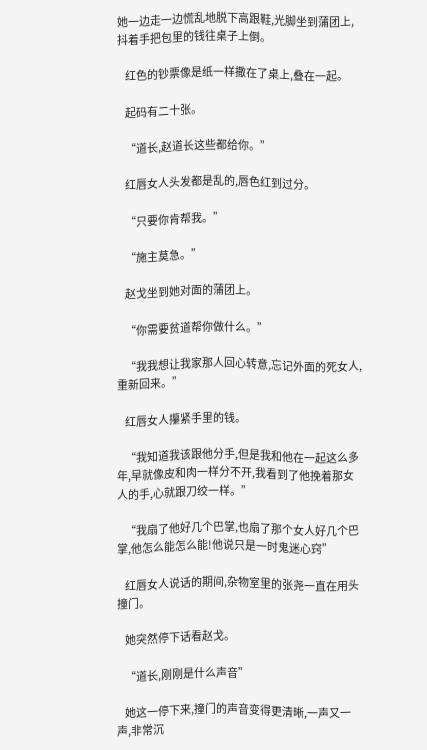她一边走一边慌乱地脱下高跟鞋,光脚坐到蒲团上,抖着手把包里的钱往桌子上倒。

    红色的钞票像是纸一样撒在了桌上,叠在一起。

    起码有二十张。

    “道长,赵道长这些都给你。”

    红唇女人头发都是乱的,唇色红到过分。

    “只要你肯帮我。”

    “施主莫急。”

    赵戈坐到她对面的蒲团上。

    “你需要贫道帮你做什么。”

    “我我想让我家那人回心转意,忘记外面的死女人,重新回来。”

    红唇女人攥紧手里的钱。

    “我知道我该跟他分手,但是我和他在一起这么多年,早就像皮和肉一样分不开,我看到了他挽着那女人的手,心就跟刀绞一样。”

    “我扇了他好几个巴掌,也扇了那个女人好几个巴掌,他怎么能怎么能!他说只是一时鬼迷心窍”

    红唇女人说话的期间,杂物室里的张尧一直在用头撞门。

    她突然停下话看赵戈。

    “道长,刚刚是什么声音”

    她这一停下来,撞门的声音变得更清晰,一声又一声,非常沉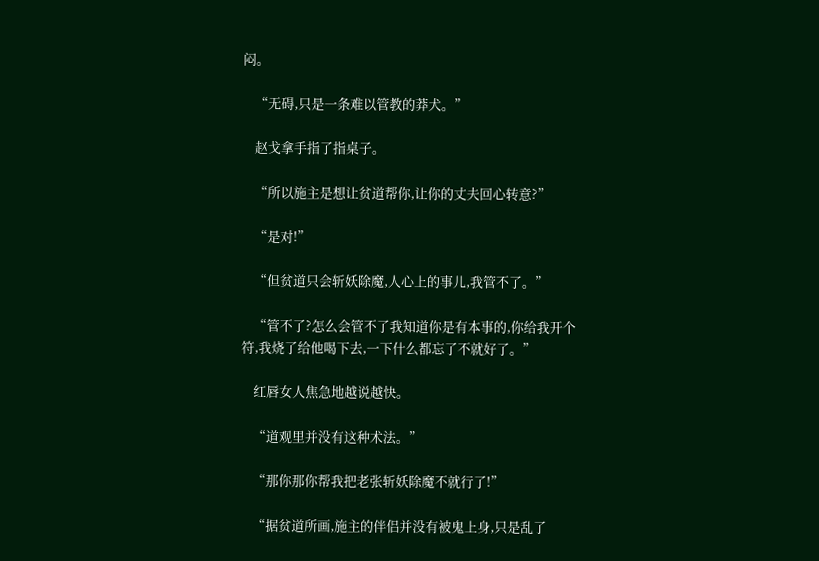闷。

    “无碍,只是一条难以管教的莽犬。”

    赵戈拿手指了指桌子。

    “所以施主是想让贫道帮你,让你的丈夫回心转意?”

    “是对!”

    “但贫道只会斩妖除魔,人心上的事儿,我管不了。”

    “管不了?怎么会管不了我知道你是有本事的,你给我开个符,我烧了给他喝下去,一下什么都忘了不就好了。”

    红唇女人焦急地越说越快。

    “道观里并没有这种术法。”

    “那你那你帮我把老张斩妖除魔不就行了!”

    “据贫道所画,施主的伴侣并没有被鬼上身,只是乱了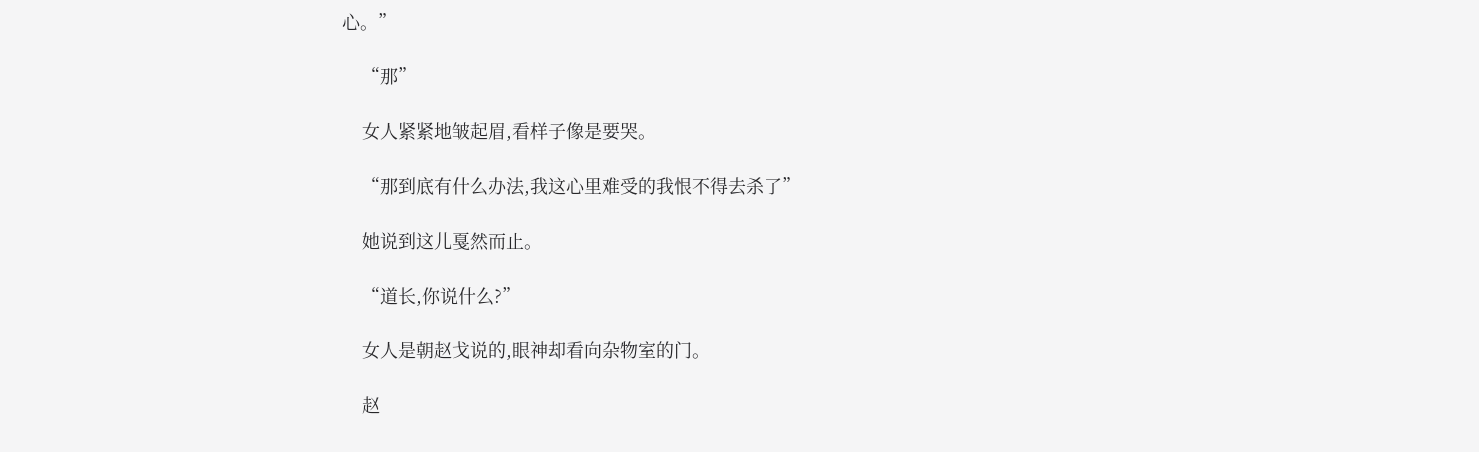心。”

    “那”

    女人紧紧地皱起眉,看样子像是要哭。

    “那到底有什么办法,我这心里难受的我恨不得去杀了”

    她说到这儿戛然而止。

    “道长,你说什么?”

    女人是朝赵戈说的,眼神却看向杂物室的门。

    赵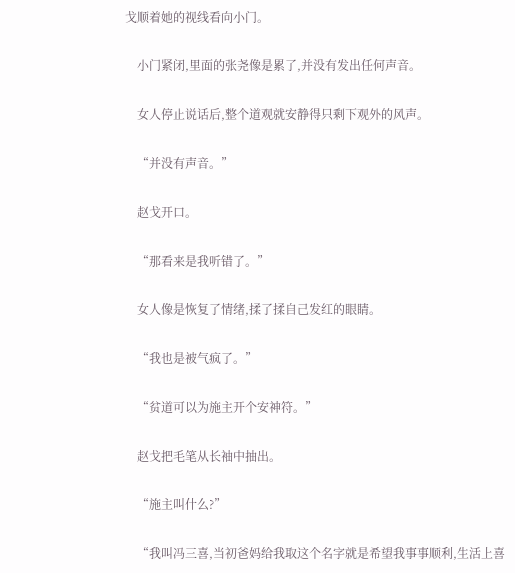戈顺着她的视线看向小门。

    小门紧闭,里面的张尧像是累了,并没有发出任何声音。

    女人停止说话后,整个道观就安静得只剩下观外的风声。

    “并没有声音。”

    赵戈开口。

    “那看来是我听错了。”

    女人像是恢复了情绪,揉了揉自己发红的眼睛。

    “我也是被气疯了。”

    “贫道可以为施主开个安神符。”

    赵戈把毛笔从长袖中抽出。

    “施主叫什么?”

    “我叫冯三喜,当初爸妈给我取这个名字就是希望我事事顺利,生活上喜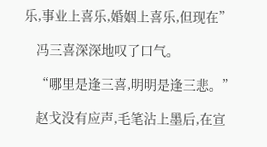乐,事业上喜乐,婚姻上喜乐,但现在”

    冯三喜深深地叹了口气。

    “哪里是逢三喜,明明是逢三悲。”

    赵戈没有应声,毛笔沾上墨后,在宣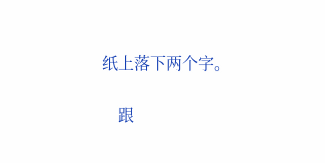纸上落下两个字。

    跟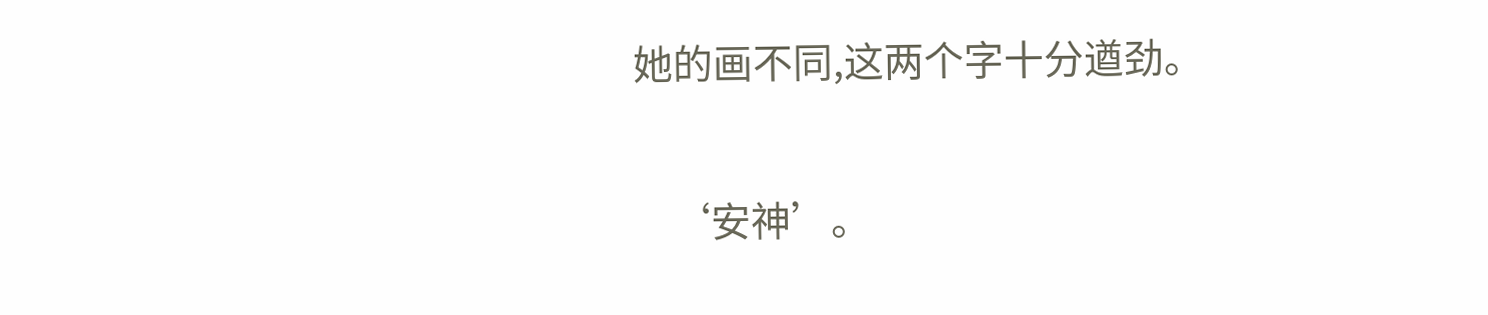她的画不同,这两个字十分遒劲。

    ‘安神’。